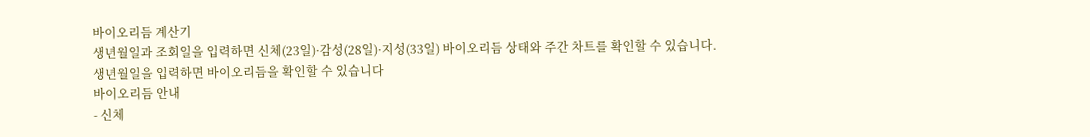바이오리듬 계산기
생년월일과 조회일을 입력하면 신체(23일)·감성(28일)·지성(33일) 바이오리듬 상태와 주간 차트를 확인할 수 있습니다.
생년월일을 입력하면 바이오리듬을 확인할 수 있습니다
바이오리듬 안내
- 신체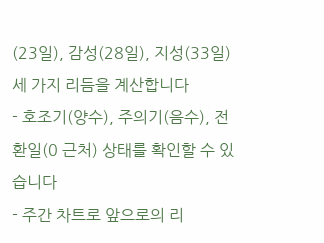(23일), 감성(28일), 지성(33일) 세 가지 리듬을 계산합니다
- 호조기(양수), 주의기(음수), 전환일(0 근처) 상태를 확인할 수 있습니다
- 주간 차트로 앞으로의 리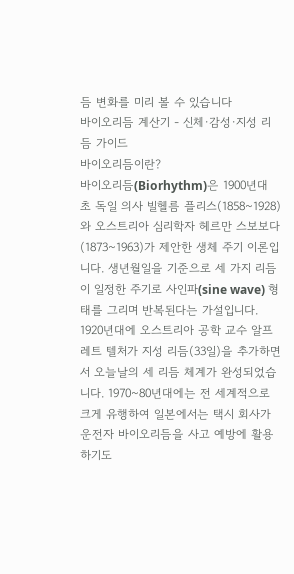듬 변화를 미리 볼 수 있습니다
바이오리듬 계산기 - 신체·감성·지성 리듬 가이드
바이오리듬이란?
바이오리듬(Biorhythm)은 1900년대 초 독일 의사 빌헬름 플리스(1858~1928)와 오스트리아 심리학자 헤르만 스보보다(1873~1963)가 제안한 생체 주기 이론입니다. 생년월일을 기준으로 세 가지 리듬이 일정한 주기로 사인파(sine wave) 형태를 그리며 반복된다는 가설입니다.
1920년대에 오스트리아 공학 교수 알프레트 텔처가 지성 리듬(33일)을 추가하면서 오늘날의 세 리듬 체계가 완성되었습니다. 1970~80년대에는 전 세계적으로 크게 유행하여 일본에서는 택시 회사가 운전자 바이오리듬을 사고 예방에 활용하기도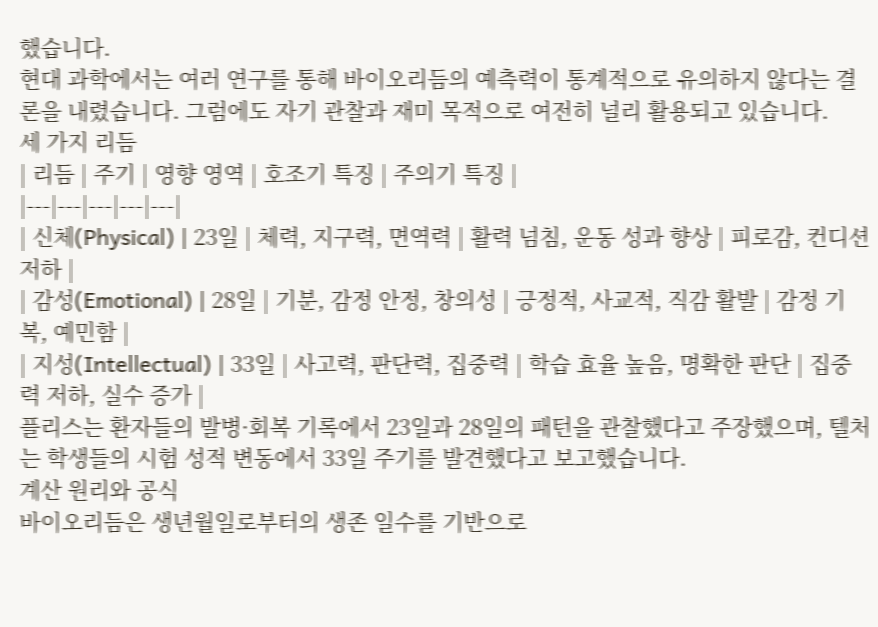했습니다.
현대 과학에서는 여러 연구를 통해 바이오리듬의 예측력이 통계적으로 유의하지 않다는 결론을 내렸습니다. 그럼에도 자기 관찰과 재미 목적으로 여전히 널리 활용되고 있습니다.
세 가지 리듬
| 리듬 | 주기 | 영향 영역 | 호조기 특징 | 주의기 특징 |
|---|---|---|---|---|
| 신체(Physical) | 23일 | 체력, 지구력, 면역력 | 활력 넘침, 운동 성과 향상 | 피로감, 컨디션 저하 |
| 감성(Emotional) | 28일 | 기분, 감정 안정, 창의성 | 긍정적, 사교적, 직감 활발 | 감정 기복, 예민함 |
| 지성(Intellectual) | 33일 | 사고력, 판단력, 집중력 | 학습 효율 높음, 명확한 판단 | 집중력 저하, 실수 증가 |
플리스는 환자들의 발병·회복 기록에서 23일과 28일의 패턴을 관찰했다고 주장했으며, 텔처는 학생들의 시험 성적 변동에서 33일 주기를 발견했다고 보고했습니다.
계산 원리와 공식
바이오리듬은 생년월일로부터의 생존 일수를 기반으로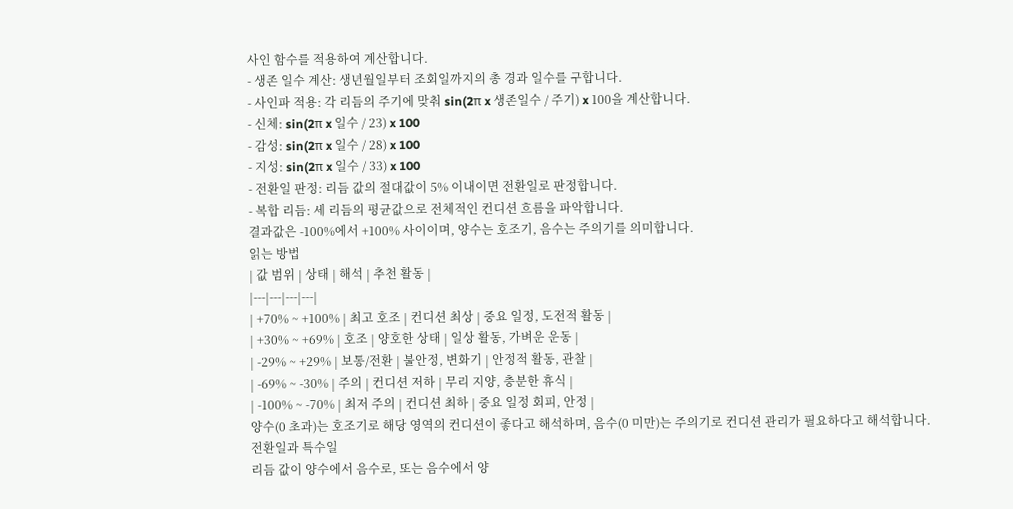사인 함수를 적용하여 계산합니다.
- 생존 일수 계산: 생년월일부터 조회일까지의 총 경과 일수를 구합니다.
- 사인파 적용: 각 리듬의 주기에 맞춰 sin(2π x 생존일수 / 주기) x 100을 계산합니다.
- 신체: sin(2π x 일수 / 23) x 100
- 감성: sin(2π x 일수 / 28) x 100
- 지성: sin(2π x 일수 / 33) x 100
- 전환일 판정: 리듬 값의 절대값이 5% 이내이면 전환일로 판정합니다.
- 복합 리듬: 세 리듬의 평균값으로 전체적인 컨디션 흐름을 파악합니다.
결과값은 -100%에서 +100% 사이이며, 양수는 호조기, 음수는 주의기를 의미합니다.
읽는 방법
| 값 범위 | 상태 | 해석 | 추천 활동 |
|---|---|---|---|
| +70% ~ +100% | 최고 호조 | 컨디션 최상 | 중요 일정, 도전적 활동 |
| +30% ~ +69% | 호조 | 양호한 상태 | 일상 활동, 가벼운 운동 |
| -29% ~ +29% | 보통/전환 | 불안정, 변화기 | 안정적 활동, 관찰 |
| -69% ~ -30% | 주의 | 컨디션 저하 | 무리 지양, 충분한 휴식 |
| -100% ~ -70% | 최저 주의 | 컨디션 최하 | 중요 일정 회피, 안정 |
양수(0 초과)는 호조기로 해당 영역의 컨디션이 좋다고 해석하며, 음수(0 미만)는 주의기로 컨디션 관리가 필요하다고 해석합니다.
전환일과 특수일
리듬 값이 양수에서 음수로, 또는 음수에서 양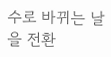수로 바뀌는 날을 전환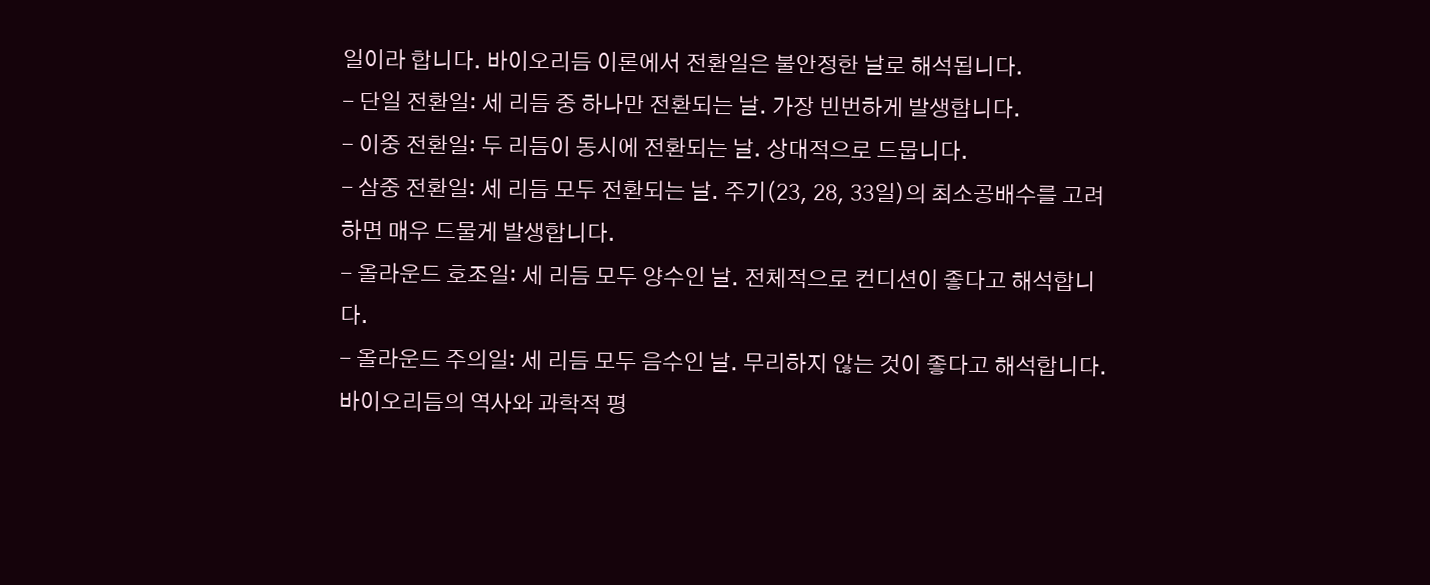일이라 합니다. 바이오리듬 이론에서 전환일은 불안정한 날로 해석됩니다.
- 단일 전환일: 세 리듬 중 하나만 전환되는 날. 가장 빈번하게 발생합니다.
- 이중 전환일: 두 리듬이 동시에 전환되는 날. 상대적으로 드뭅니다.
- 삼중 전환일: 세 리듬 모두 전환되는 날. 주기(23, 28, 33일)의 최소공배수를 고려하면 매우 드물게 발생합니다.
- 올라운드 호조일: 세 리듬 모두 양수인 날. 전체적으로 컨디션이 좋다고 해석합니다.
- 올라운드 주의일: 세 리듬 모두 음수인 날. 무리하지 않는 것이 좋다고 해석합니다.
바이오리듬의 역사와 과학적 평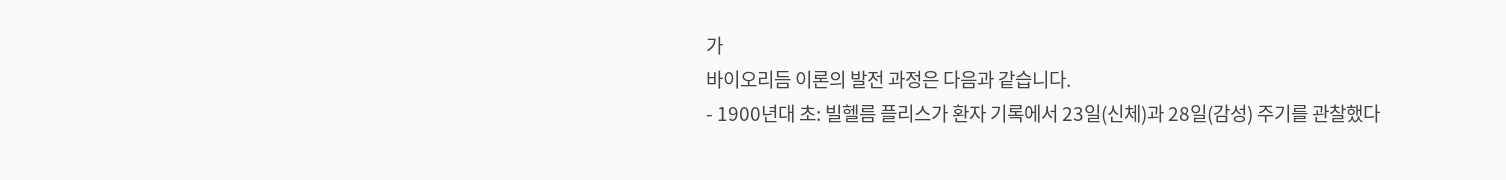가
바이오리듬 이론의 발전 과정은 다음과 같습니다.
- 1900년대 초: 빌헬름 플리스가 환자 기록에서 23일(신체)과 28일(감성) 주기를 관찰했다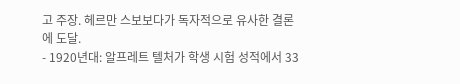고 주장. 헤르만 스보보다가 독자적으로 유사한 결론에 도달.
- 1920년대: 알프레트 텔처가 학생 시험 성적에서 33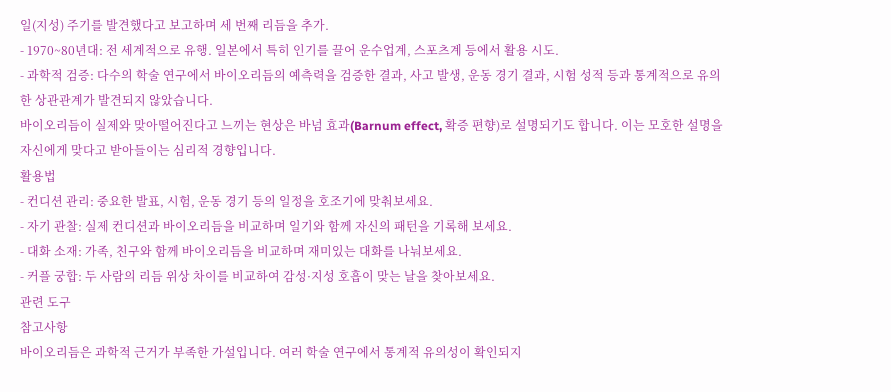일(지성) 주기를 발견했다고 보고하며 세 번째 리듬을 추가.
- 1970~80년대: 전 세계적으로 유행. 일본에서 특히 인기를 끌어 운수업계, 스포츠계 등에서 활용 시도.
- 과학적 검증: 다수의 학술 연구에서 바이오리듬의 예측력을 검증한 결과, 사고 발생, 운동 경기 결과, 시험 성적 등과 통계적으로 유의한 상관관계가 발견되지 않았습니다.
바이오리듬이 실제와 맞아떨어진다고 느끼는 현상은 바넘 효과(Barnum effect, 확증 편향)로 설명되기도 합니다. 이는 모호한 설명을 자신에게 맞다고 받아들이는 심리적 경향입니다.
활용법
- 컨디션 관리: 중요한 발표, 시험, 운동 경기 등의 일정을 호조기에 맞춰보세요.
- 자기 관찰: 실제 컨디션과 바이오리듬을 비교하며 일기와 함께 자신의 패턴을 기록해 보세요.
- 대화 소재: 가족, 친구와 함께 바이오리듬을 비교하며 재미있는 대화를 나눠보세요.
- 커플 궁합: 두 사람의 리듬 위상 차이를 비교하여 감성·지성 호흡이 맞는 날을 찾아보세요.
관련 도구
참고사항
바이오리듬은 과학적 근거가 부족한 가설입니다. 여러 학술 연구에서 통계적 유의성이 확인되지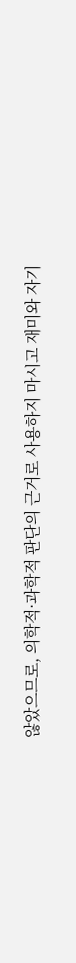않았으므로, 의학적·과학적 판단의 근거로 사용하지 마시고 재미와 자기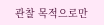관찰 목적으로만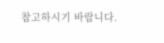참고하시기 바랍니다.